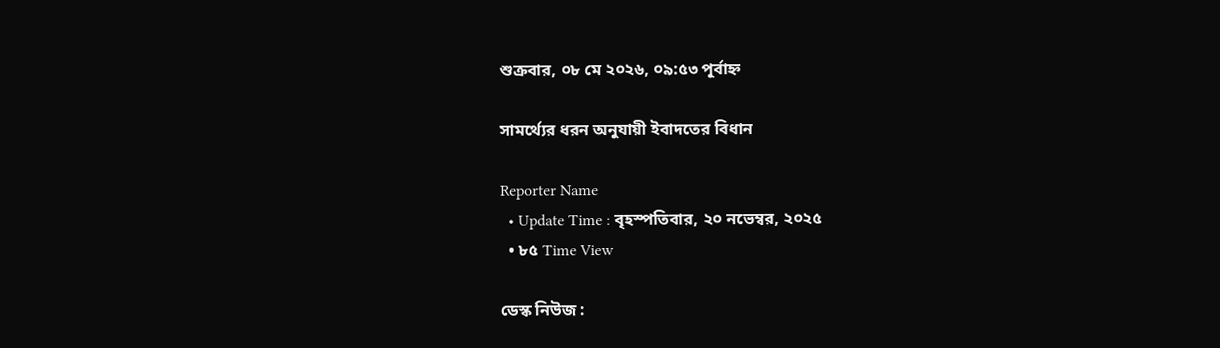শুক্রবার, ০৮ মে ২০২৬, ০৯:৫৩ পূর্বাহ্ন

সামর্থ্যের ধরন অনুযায়ী ইবাদতের বিধান

Reporter Name
  • Update Time : বৃহস্পতিবার, ২০ নভেম্বর, ২০২৫
  • ৮৫ Time View

ডেস্ক নিউজ :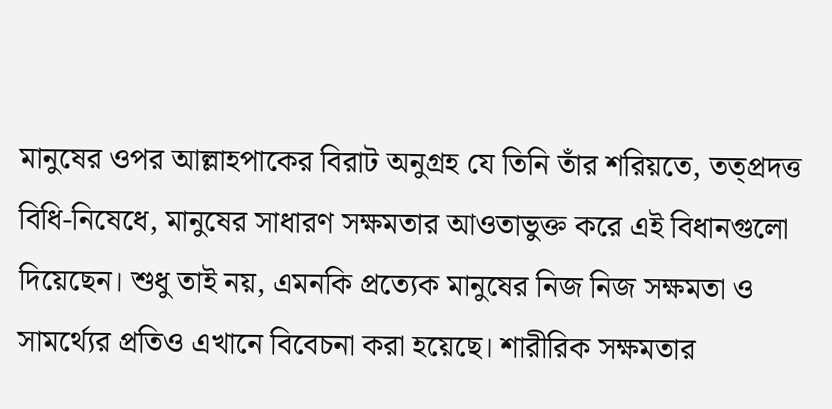মানুষের ওপর আল্লাহপাকের বিরাট অনুগ্রহ যে তিনি তাঁর শরিয়তে, তত্প্রদত্ত বিধি-নিষেধে, মানুষের সাধারণ সক্ষমতার আওতাভুক্ত করে এই বিধানগুলো দিয়েছেন। শুধু তাই নয়, এমনকি প্রত্যেক মানুষের নিজ নিজ সক্ষমতা ও সামর্থ্যের প্রতিও এখানে বিবেচনা করা হয়েছে। শারীরিক সক্ষমতার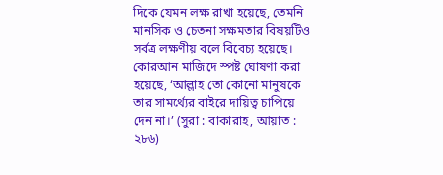দিকে যেমন লক্ষ রাখা হয়েছে, তেমনি মানসিক ও চেতনা সক্ষমতার বিষয়টিও সর্বত্র লক্ষণীয় বলে বিবেচ্য হয়েছে। কোরআন মাজিদে স্পষ্ট ঘোষণা করা হয়েছে, ‘আল্লাহ তো কোনো মানুষকে তার সামর্থ্যের বাইরে দায়িত্ব চাপিয়ে দেন না।’ (সুরা : বাকারাহ, আয়াত : ২৮৬)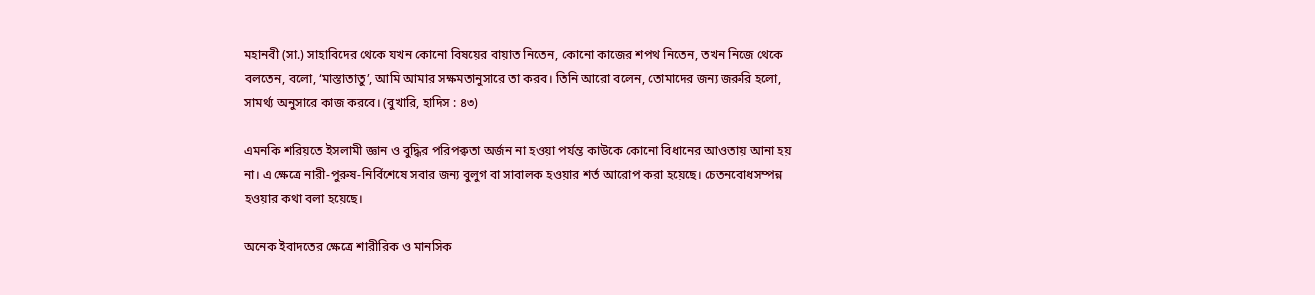মহানবী (সা.) সাহাবিদের থেকে যখন কোনো বিষয়ের বায়াত নিতেন, কোনো কাজের শপথ নিতেন, তখন নিজে থেকে বলতেন, বলো, ‘মাস্তাতাতু’, আমি আমার সক্ষমতানুসারে তা করব। তিনি আরো বলেন, তোমাদের জন্য জরুরি হলো, সামর্থ্য অনুসারে কাজ করবে। (বুখারি, হাদিস : ৪৩)

এমনকি শরিয়তে ইসলামী জ্ঞান ও বুদ্ধির পরিপক্বতা অর্জন না হওয়া পর্যন্ত কাউকে কোনো বিধানের আওতায় আনা হয় না। এ ক্ষেত্রে নারী-পুরুষ-নির্বিশেষে সবার জন্য বুলুগ বা সাবালক হওয়ার শর্ত আরোপ করা হয়েছে। চেতনবোধসম্পন্ন হওয়ার কথা বলা হয়েছে।

অনেক ইবাদতের ক্ষেত্রে শারীরিক ও মানসিক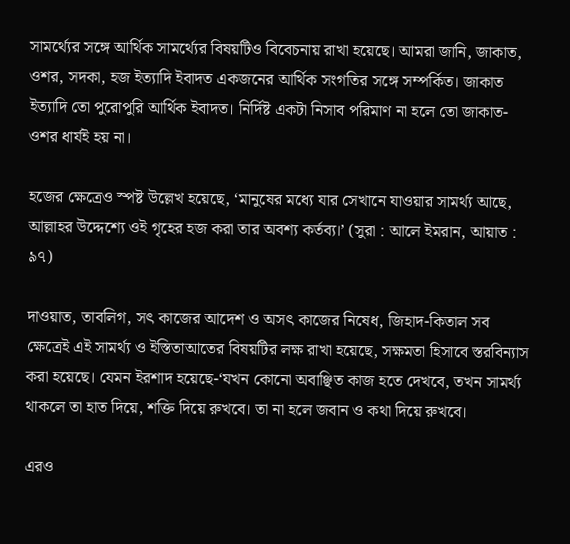সামর্থ্যের সঙ্গে আর্থিক সামর্থ্যের বিষয়টিও বিবেচনায় রাখা হয়েছে। আমরা জানি, জাকাত, ওশর, সদকা, হজ ইত্যাদি ইবাদত একজনের আর্থিক সংগতির সঙ্গে সম্পর্কিত। জাকাত ইত্যাদি তো পুরোপুরি আর্থিক ইবাদত। নির্দিষ্ট একটা নিসাব পরিমাণ না হলে তো জাকাত-ওশর ধার্যই হয় না।

হজের ক্ষেত্রেও স্পষ্ট উল্লেখ হয়েছে, ‘মানুষের মধ্যে যার সেখানে যাওয়ার সামর্থ্য আছে, আল্লাহর উদ্দেশ্যে ওই গৃহের হজ করা তার অবশ্য কর্তব্য।’ (সুরা : আলে ইমরান, আয়াত : ৯৭)

দাওয়াত, তাবলিগ, সৎ কাজের আদেশ ও অসৎ কাজের নিষেধ, জিহাদ-কিতাল সব ক্ষেত্রেই এই সামর্থ্য ও ইস্তিতাআতের বিষয়টির লক্ষ রাখা হয়েছে, সক্ষমতা হিসাবে স্তরবিন্যাস করা হয়েছে। যেমন ইরশাদ হয়েছে-‘যখন কোনো অবাঞ্ছিত কাজ হতে দেখবে, তখন সামর্থ্য থাকলে তা হাত দিয়ে, শক্তি দিয়ে রুখবে। তা না হলে জবান ও কথা দিয়ে রুখবে।

এরও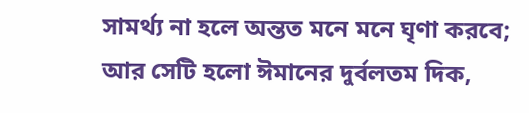সামর্থ্য না হলে অন্তত মনে মনে ঘৃণা করবে; আর সেটি হলো ঈমানের দুর্বলতম দিক,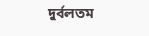দুর্বলতম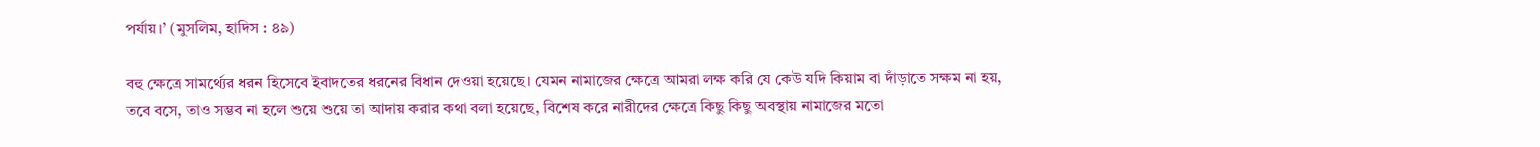পর্যায়।’ (মুসলিম, হাদিস : ৪৯)

বহু ক্ষেত্রে সামর্থ্যের ধরন হিসেবে ইবাদতের ধরনের বিধান দেওয়া হয়েছে। যেমন নামাজের ক্ষেত্রে আমরা লক্ষ করি যে কেউ যদি কিয়াম বা দাঁড়াতে সক্ষম না হয়, তবে বসে, তাও সম্ভব না হলে শুয়ে শুয়ে তা আদায় করার কথা বলা হয়েছে, বিশেষ করে নারীদের ক্ষেত্রে কিছু কিছু অবস্থায় নামাজের মতো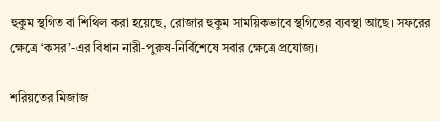হুকুম স্থগিত বা শিথিল করা হয়েছে, রোজার হুকুম সাময়িকভাবে স্থগিতের ব্যবস্থা আছে। সফরের ক্ষেত্রে ‘কসর’-এর বিধান নারী-পুরুষ-নির্বিশেষে সবার ক্ষেত্রে প্রযোজ্য।

শরিয়তের মিজাজ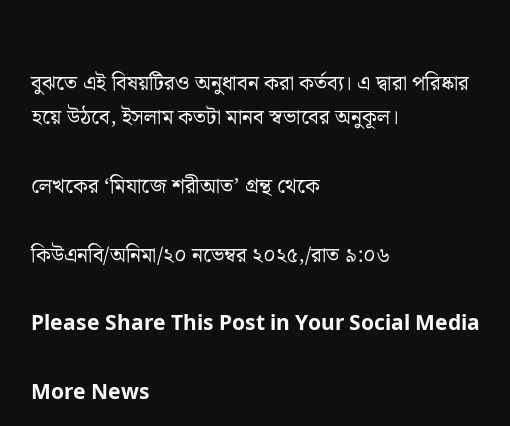বুঝতে এই বিষয়টিরও অনুধাবন করা কর্তব্য। এ দ্বারা পরিষ্কার হয়ে উঠবে, ইসলাম কতটা মানব স্বভাবের অনুকূল।

লেখকের ‘মিযাজে শরীআত’ গ্রন্থ থেকে

কিউএনবি/অনিমা/২০ নভেম্বর ২০২৫,/রাত ৯:০৬

Please Share This Post in Your Social Media

More News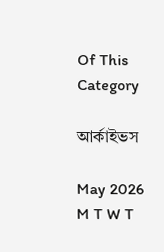Of This Category

আর্কাইভস

May 2026
M T W T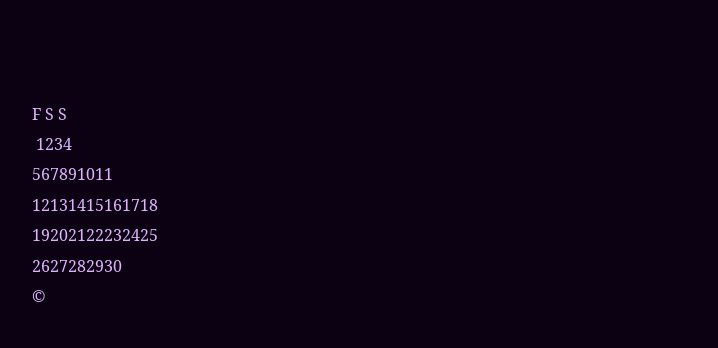F S S
 1234
567891011
12131415161718
19202122232425
2627282930
©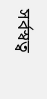সর্বস্বত্ব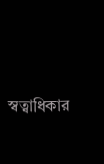স্বত্বাধিকার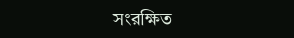সংরক্ষিত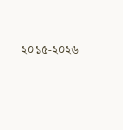২০১৫-২০২৬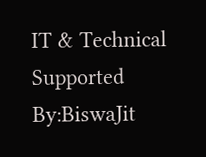IT & Technical Supported By:BiswaJit